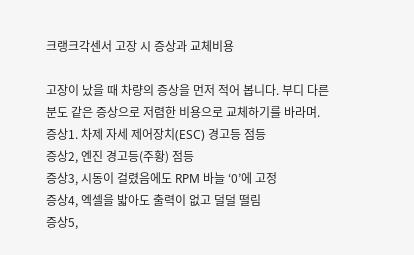크랭크각센서 고장 시 증상과 교체비용

고장이 났을 때 차량의 증상을 먼저 적어 봅니다. 부디 다른 분도 같은 증상으로 저렴한 비용으로 교체하기를 바라며.
증상1. 차제 자세 제어장치(ESC) 경고등 점등
증상2, 엔진 경고등(주황) 점등
증상3, 시동이 걸렸음에도 RPM 바늘 ‘0’에 고정
증상4, 엑셀을 밟아도 출력이 없고 덜덜 떨림
증상5,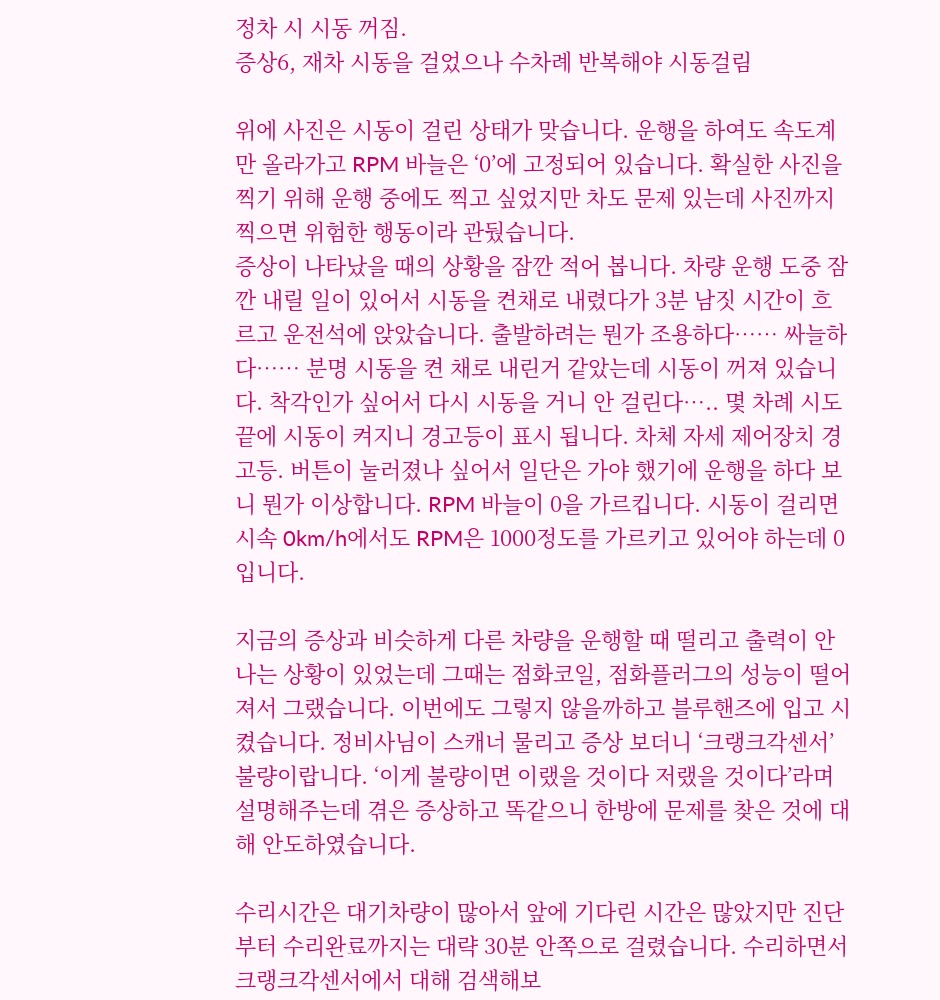정차 시 시동 꺼짐.
증상6, 재차 시동을 걸었으나 수차례 반복해야 시동걸림

위에 사진은 시동이 걸린 상태가 맞습니다. 운행을 하여도 속도계만 올라가고 RPM 바늘은 ‘0’에 고정되어 있습니다. 확실한 사진을 찍기 위해 운행 중에도 찍고 싶었지만 차도 문제 있는데 사진까지 찍으면 위험한 행동이라 관뒀습니다.
증상이 나타났을 때의 상황을 잠깐 적어 봅니다. 차량 운행 도중 잠깐 내릴 일이 있어서 시동을 켠채로 내렸다가 3분 남짓 시간이 흐르고 운전석에 앉았습니다. 출발하려는 뭔가 조용하다…… 싸늘하다…… 분명 시동을 켠 채로 내린거 같았는데 시동이 꺼져 있습니다. 착각인가 싶어서 다시 시동을 거니 안 걸린다….. 몇 차례 시도 끝에 시동이 켜지니 경고등이 표시 됩니다. 차체 자세 제어장치 경고등. 버튼이 눌러졌나 싶어서 일단은 가야 했기에 운행을 하다 보니 뭔가 이상합니다. RPM 바늘이 0을 가르킵니다. 시동이 걸리면 시속 0km/h에서도 RPM은 1000정도를 가르키고 있어야 하는데 0입니다.

지금의 증상과 비슷하게 다른 차량을 운행할 때 떨리고 출력이 안나는 상황이 있었는데 그때는 점화코일, 점화플러그의 성능이 떨어져서 그랬습니다. 이번에도 그렇지 않을까하고 블루핸즈에 입고 시켰습니다. 정비사님이 스캐너 물리고 증상 보더니 ‘크랭크각센서’ 불량이랍니다. ‘이게 불량이면 이랬을 것이다 저랬을 것이다’라며 설명해주는데 겪은 증상하고 똑같으니 한방에 문제를 찾은 것에 대해 안도하였습니다.

수리시간은 대기차량이 많아서 앞에 기다린 시간은 많았지만 진단부터 수리완료까지는 대략 30분 안쪽으로 걸렸습니다. 수리하면서 크랭크각센서에서 대해 검색해보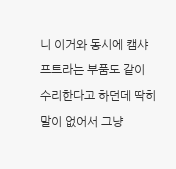니 이거와 동시에 캠샤프트라는 부품도 같이 수리한다고 하던데 딱히 말이 없어서 그냥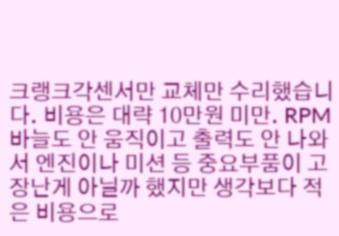크랭크각센서만 교체만 수리했습니다. 비용은 대략 10만원 미만. RPM바늘도 안 움직이고 출력도 안 나와서 엔진이나 미션 등 중요부품이 고장난게 아닐까 했지만 생각보다 적은 비용으로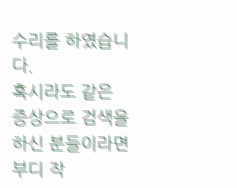수리를 하였습니다.
혹시라도 같은 증상으로 검색을 하신 분들이라면 부디 작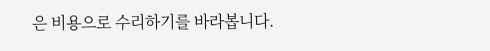은 비용으로 수리하기를 바라봅니다.